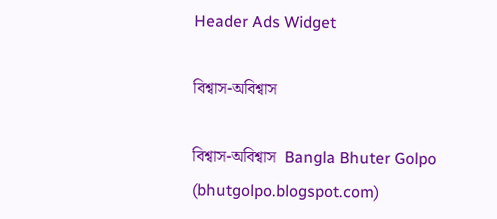Header Ads Widget

বিশ্বাস-অবিশ্বাস

বিশ্বাস-অবিশ্বাস  Bangla Bhuter Golpo (bhutgolpo.blogspot.com)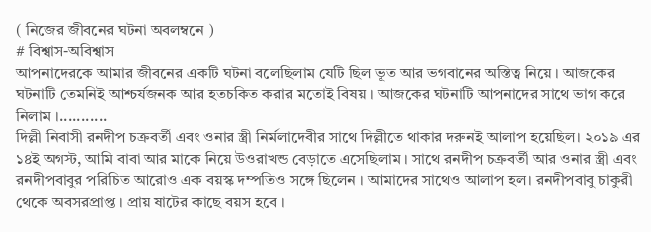( নিজের জীবনের ঘটনা অবলম্বনে )
# বিশ্বাস-অবিশ্বাস
আপনাদেরকে আমার জীবনের একটি ঘটনা বলেছিলাম যেটি ছিল ভূত আর ভগবানের অস্তিত্ব নিয়ে । আজকের ঘটনাটি তেমনিই আশ্চর্যজনক আর হতচকিত করার মতোই বিষয় । আজকের ঘটনাটি আপনাদের সাথে ভাগ করে নিলাম ।...........
দিল্লী নিবাসী রনদীপ চক্রবর্তী এবং ওনার স্ত্রী নির্মলাদেবীর সাথে দিল্লীতে থাকার দরুনই আলাপ হয়েছিল। ২০১৯ এর ১৪ই অগস্ট, আমি বাবা আর মাকে নিয়ে উওরাখন্ড বেড়াতে এসেছিলাম । সাথে রনদীপ চক্রবর্তী আর ওনার স্ত্রী এবং রনদীপবাবুর পরিচিত আরোও এক বয়স্ক দম্পতিও সঙ্গে ছিলেন । আমাদের সাথেও আলাপ হল। রনদীপবাবু চাকুরী থেকে অবসরপ্রাপ্ত । প্রায় ষাটের কাছে বয়স হবে ।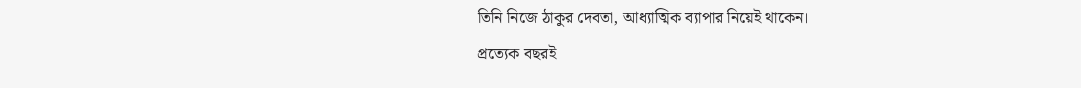তিনি নিজে ঠাকুর দেবতা, আধ্যাত্মিক ব্যাপার নিয়েই থাকেন।
প্রত্যেক বছরই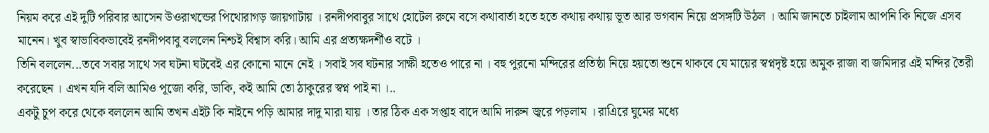নিয়ম করে এই দুটি পরিবার আসেন উওরাখন্ডের পিথোরাগড় জায়গাটায় । রনদীপবাবুর সাথে হোটেল রুমে বসে কথাবার্তা হতে হতে কথায় কথায় ভূত আর ভগবান নিয়ে প্রসঙ্গটি উঠল । আমি জানতে চাইলাম আপনি কি নিজে এসব মানেন। খুব স্বাভাবিকভাবেই রনদীপবাবু বললেন নিশ্চই বিশ্বাস করি। আমি এর প্রত্যক্ষদর্শীও বটে ।
তিনি বললেন...তবে সবার সাথে সব ঘটনা ঘটবেই এর কোনো মানে নেই । সবাই সব ঘটনার সাক্ষী হতেও পারে না । বহু পুরনো মন্দিরের প্রতিষ্ঠা নিয়ে হয়তো শুনে থাকবে যে মায়ের স্বপ্নদৃষ্ট হয়ে অমুক রাজা বা জমিদার এই মন্দির তৈরী করেছেন । এখন যদি বলি আমিও পূজো করি, ডাকি, কই আমি তো ঠাকুরের স্বপ্ন পাই না ।..
একটু চুপ করে থেকে বললেন আমি তখন এইট কি নাইনে পড়ি আমার দাদু মারা যায় । তার ঠিক এক সপ্তাহ বাদে আমি দারুন জ্বরে পড়লাম । রাএিরে ঘুমের মধ্যে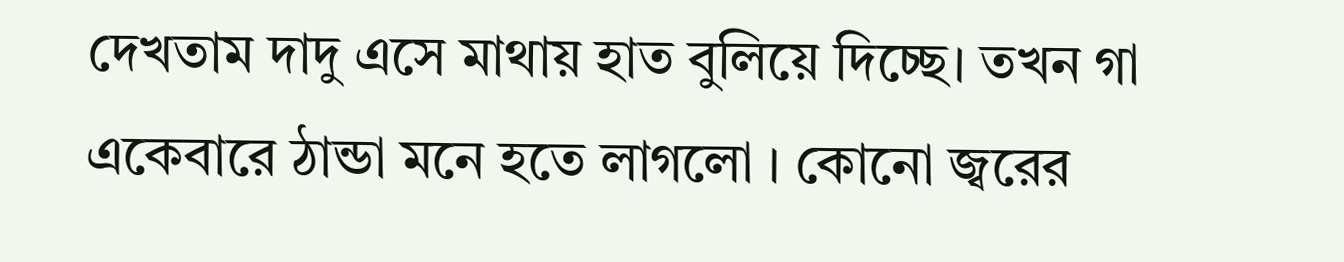দেখতাম দাদু এসে মাথায় হাত বুলিয়ে দিচ্ছে। তখন গা একেবারে ঠান্ডা মনে হতে লাগলো । কোনো জ্বরের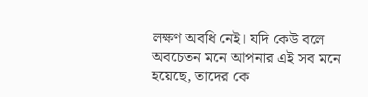লক্ষণ অবধি নেই। যদি কেউ বলে অবচেতন মনে আপনার এই সব মনে হয়েছে, তাদের কে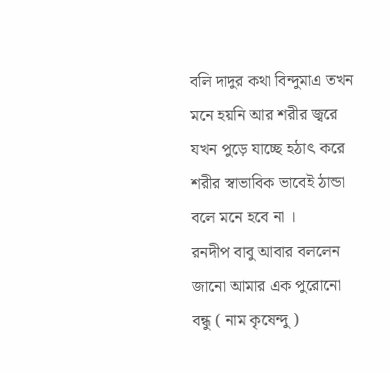বলি দাদুর কথা বিন্দুমাএ তখন মনে হয়নি আর শরীর জ্বরে যখন পুড়ে যাচ্ছে হঠাৎ করে শরীর স্বাভাবিক ভাবেই ঠান্ডা বলে মনে হবে না ।
রনদীপ বাবু আবার বললেন জানো আমার এক পুরোনো বন্ধু ( নাম কৃষেন্দু )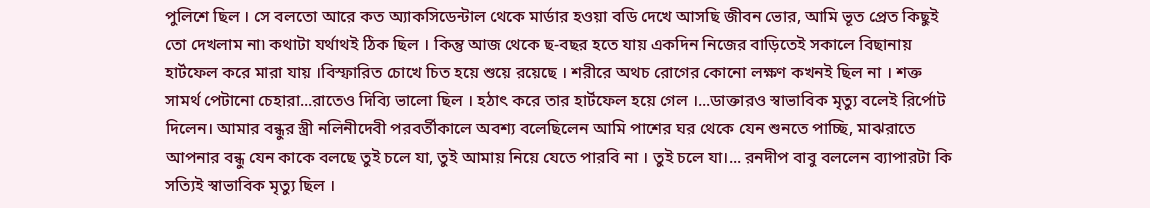পুলিশে ছিল । সে বলতো আরে কত অ্যাকসিডেন্টাল থেকে মার্ডার হওয়া বডি দেখে আসছি জীবন ভোর, আমি ভূত প্রেত কিছুই তো দেখলাম না৷ কথাটা যর্থাথই ঠিক ছিল । কিন্তু আজ থেকে ছ-বছর হতে যায় একদিন নিজের বাড়িতেই সকালে বিছানায় হার্টফেল করে মারা যায় ।বিস্ফারিত চোখে চিত হয়ে শুয়ে রয়েছে । শরীরে অথচ রোগের কোনো লক্ষণ কখনই ছিল না । শক্ত সামর্থ পেটানো চেহারা...রাতেও দিব্যি ভালো ছিল । হঠাৎ করে তার হার্টফেল হয়ে গেল ।...ডাক্তারও স্বাভাবিক মৃত্যু বলেই রির্পোট দিলেন। আমার বন্ধুর স্ত্রী নলিনীদেবী পরবর্তীকালে অবশ্য বলেছিলেন আমি পাশের ঘর থেকে যেন শুনতে পাচ্ছি, মাঝরাতে আপনার বন্ধু যেন কাকে বলছে তুই চলে যা, তুই আমায় নিয়ে যেতে পারবি না । তুই চলে যা।... রনদীপ বাবু বললেন ব্যাপারটা কি সত্যিই স্বাভাবিক মৃত্যু ছিল ।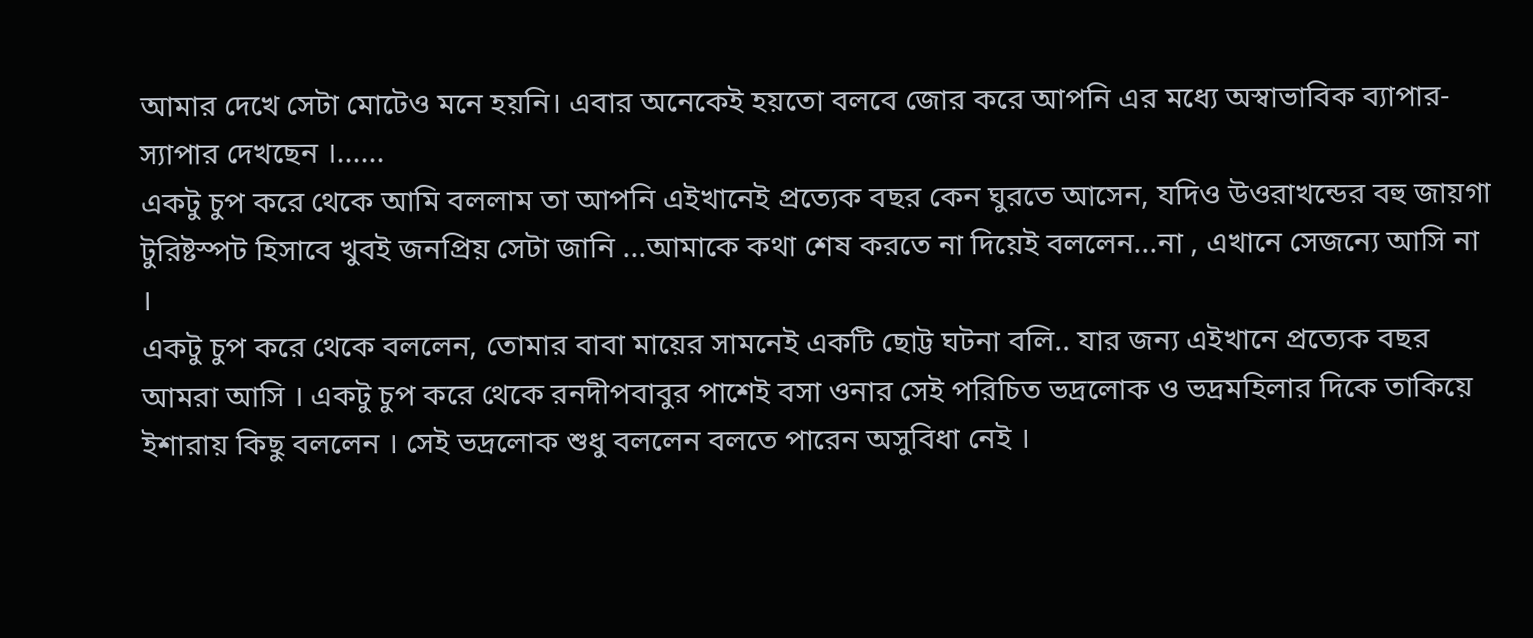আমার দেখে সেটা মোটেও মনে হয়নি। এবার অনেকেই হয়তো বলবে জোর করে আপনি এর মধ্যে অস্বাভাবিক ব্যাপার-স্যাপার দেখছেন ।......
একটু চুপ করে থেকে আমি বললাম তা আপনি এইখানেই প্রত্যেক বছর কেন ঘুরতে আসেন, যদিও উওরাখন্ডের বহু জায়গা টুরিষ্টস্পট হিসাবে খুবই জনপ্রিয় সেটা জানি ...আমাকে কথা শেষ করতে না দিয়েই বললেন...না , এখানে সেজন্যে আসি না ।
একটু চুপ করে থেকে বললেন, তোমার বাবা মায়ের সামনেই একটি ছোট্ট ঘটনা বলি.. যার জন্য এইখানে প্রত্যেক বছর আমরা আসি । একটু চুপ করে থেকে রনদীপবাবুর পাশেই বসা ওনার সেই পরিচিত ভদ্রলোক ও ভদ্রমহিলার দিকে তাকিয়ে ইশারায় কিছু বললেন । সেই ভদ্রলোক শুধু বললেন বলতে পারেন অসুবিধা নেই ।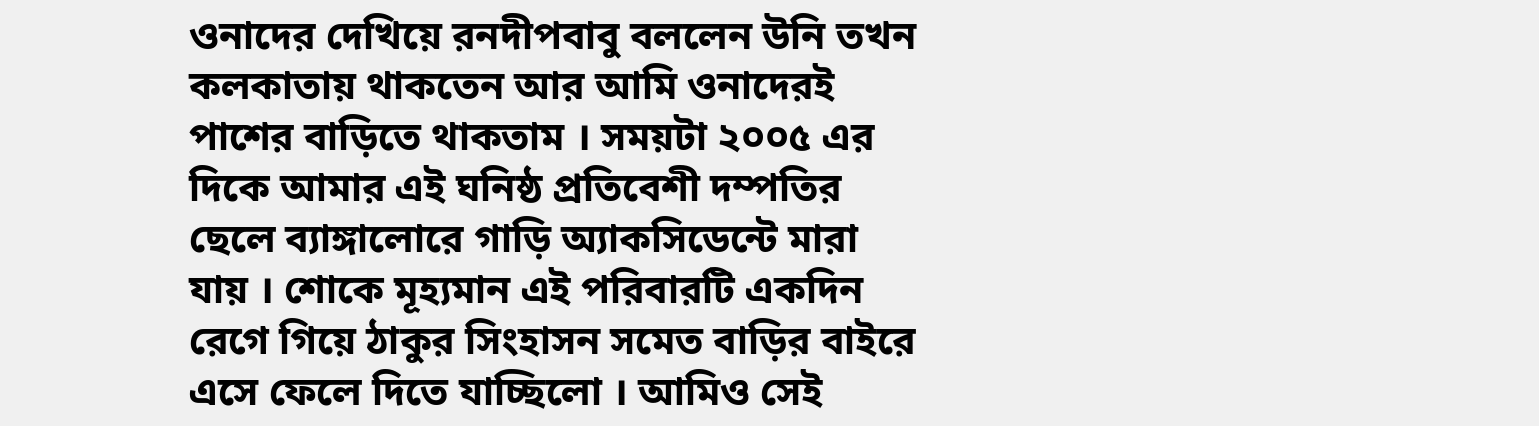ওনাদের দেখিয়ে রনদীপবাবু বললেন উনি তখন কলকাতায় থাকতেন আর আমি ওনাদেরই পাশের বাড়িতে থাকতাম । সময়টা ২০০৫ এর দিকে আমার এই ঘনিষ্ঠ প্রতিবেশী দম্পতির ছেলে ব্যাঙ্গালোরে গাড়ি অ্যাকসিডেন্টে মারা যায় । শোকে মূহ্যমান এই পরিবারটি একদিন রেগে গিয়ে ঠাকুর সিংহাসন সমেত বাড়ির বাইরে এসে ফেলে দিতে যাচ্ছিলো । আমিও সেই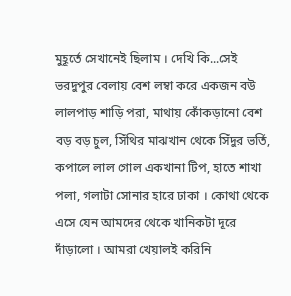মুহূর্তে সেখানেই ছিলাম । দেখি কি...সেই ভরদুপুর বেলায় বেশ লম্বা করে একজন বউ লালপাড় শাড়ি পরা, মাথায় কোঁকড়ানো বেশ বড় বড় চুল, সিঁথির মাঝখান থেকে সিঁদুর ভর্তি, কপালে লাল গোল একখানা টিপ, হাতে শাখা পলা, গলাটা সোনার হারে ঢাকা । কোথা থেকে এসে যেন আমদের থেকে খানিকটা দূরে দাঁড়ালো । আমরা খেয়ালই করিনি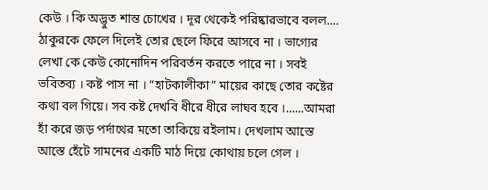কেউ । কি অদ্ভুত শান্ত চোখের । দূর থেকেই পরিষ্কারভাবে বলল.... ঠাকুরকে ফেলে দিলেই তোর ছেলে ফিরে আসবে না । ভাগ্যের লেখা কে কেউ কোনোদিন পরিবর্তন করতে পারে না । সবই ভবিতব্য । কষ্ট পাস না । “হাটকালীকা” মায়ের কাছে তোর কষ্টের কথা বল গিয়ে। সব কষ্ট দেখবি ধীরে ধীরে লাঘব হবে ।......আমরা হাঁ করে জড় পর্দাথের মতো তাকিয়ে রইলাম। দেখলাম আস্তে আস্তে হেঁটে সামনের একটি মাঠ দিয়ে কোথায় চলে গেল ।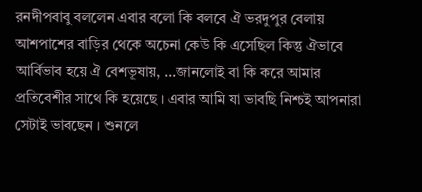রনদীপবাবু বললেন এবার বলো কি বলবে ঐ ভরদুপুর বেলায় আশপাশের বাড়ির থেকে অচেনা কেউ কি এসেছিল কিন্তু ঐভাবে আর্বিভাব হয়ে ঐ বেশভূষায়, ...জানলোই বা কি করে আমার প্রতিবেশীর সাথে কি হয়েছে । এবার আমি যা ভাবছি নিশ্চই আপনারা সেটাই ভাবছেন । শুনলে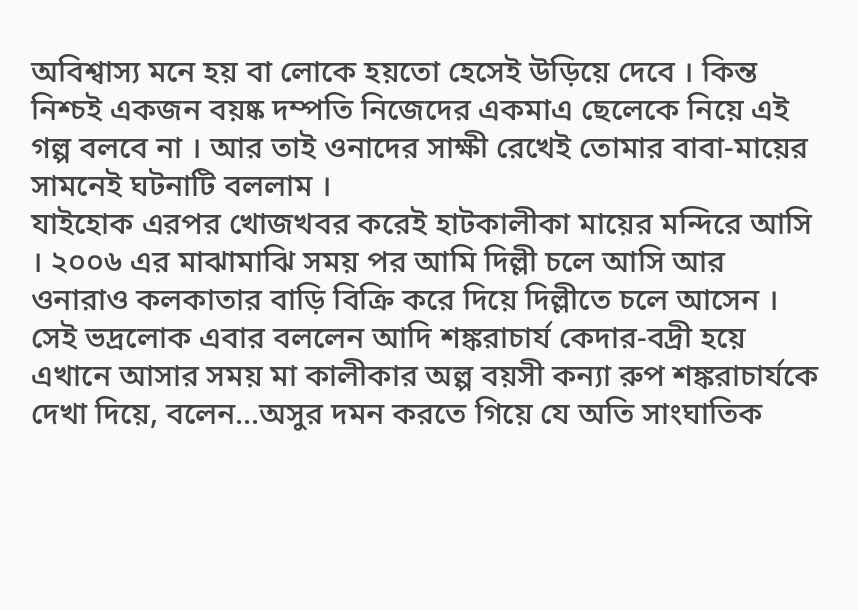অবিশ্বাস্য মনে হয় বা লোকে হয়তো হেসেই উড়িয়ে দেবে । কিন্ত নিশ্চই একজন বয়ষ্ক দম্পতি নিজেদের একমাএ ছেলেকে নিয়ে এই গল্প বলবে না । আর তাই ওনাদের সাক্ষী রেখেই তোমার বাবা-মায়ের সামনেই ঘটনাটি বললাম ।
যাইহোক এরপর খোজখবর করেই হাটকালীকা মায়ের মন্দিরে আসি । ২০০৬ এর মাঝামাঝি সময় পর আমি দিল্লী চলে আসি আর ওনারাও কলকাতার বাড়ি বিক্রি করে দিয়ে দিল্লীতে চলে আসেন ।
সেই ভদ্রলোক এবার বললেন আদি শঙ্করাচার্য কেদার-বদ্রী হয়ে এখানে আসার সময় মা কালীকার অল্প বয়সী কন্যা রুপ শঙ্করাচার্যকে দেখা দিয়ে, বলেন...অসুর দমন করতে গিয়ে যে অতি সাংঘাতিক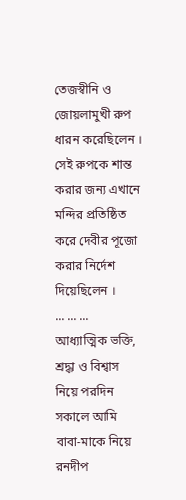তেজস্বীনি ও জোয়লামুখী রুপ ধারন করেছিলেন । সেই রুপকে শান্ত করার জন্য এখানে মন্দির প্রতিষ্ঠিত করে দেবীর পূজো করার নির্দেশ দিয়েছিলেন ।
... ... ...
আধ্যাত্মিক ভক্তি, শ্রদ্ধা ও বিশ্বাস নিয়ে পরদিন সকালে আমি বাবা-মাকে নিয়ে রনদীপ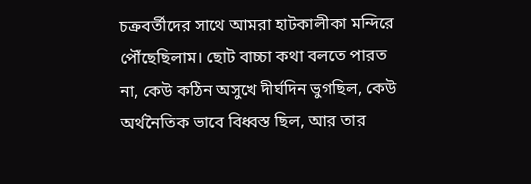চক্রবর্তীদের সাথে আমরা হাটকালীকা মন্দিরে পৌঁছেছিলাম। ছোট বাচ্চা কথা বলতে পারত না, কেউ কঠিন অসুখে দীর্ঘদিন ভুগছিল, কেউ অর্থনৈতিক ভাবে বিধ্বস্ত ছিল, আর তার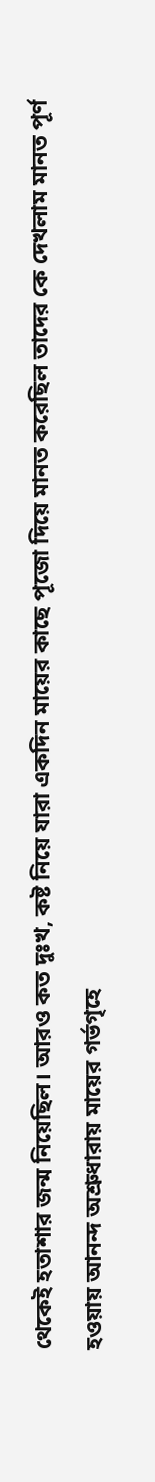থেকেই হতাশার জন্ম নিয়েছিল। আরও কত দুঃখ, কষ্ট নিয়ে যারা একদিন মায়ের কাছে পূজো দিয়ে মানত করেছিল তাদের কে দেখলাম মানত পূর্ণ হওয়ায় আনন্দ অশ্রুধারায় মায়ের গর্ভগৃহে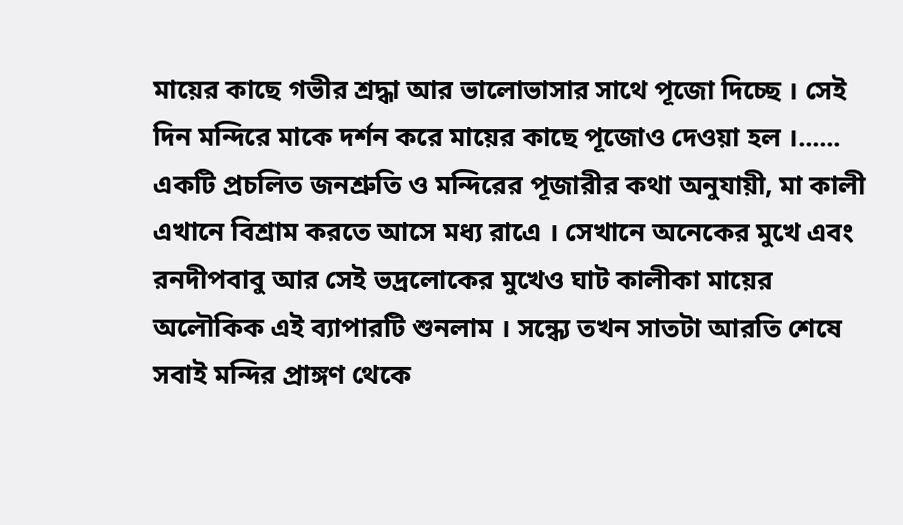মায়ের কাছে গভীর শ্রদ্ধা আর ভালোভাসার সাথে পূজো দিচ্ছে । সেই দিন মন্দিরে মাকে দর্শন করে মায়ের কাছে পূজোও দেওয়া হল ।......
একটি প্রচলিত জনশ্রুতি ও মন্দিরের পূজারীর কথা অনুযায়ী, মা কালী এখানে বিশ্রাম করতে আসে মধ্য রাএে । সেখানে অনেকের মুখে এবং রনদীপবাবু আর সেই ভদ্রলোকের মুখেও ঘাট কালীকা মায়ের অলৌকিক এই ব্যাপারটি শুনলাম । সন্ধ্যে তখন সাতটা আরতি শেষে সবাই মন্দির প্রাঙ্গণ থেকে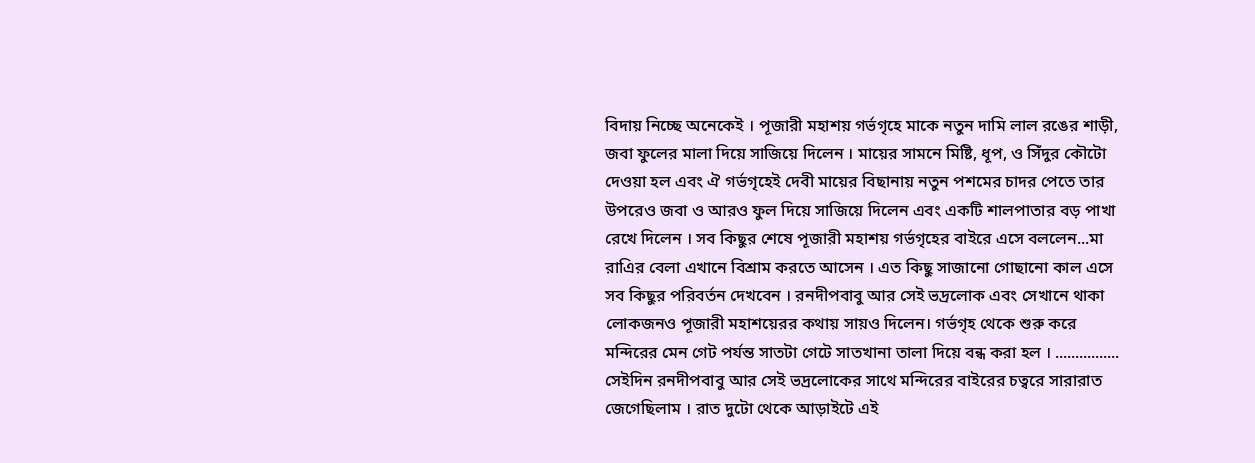বিদায় নিচ্ছে অনেকেই । পূজারী মহাশয় গর্ভগৃহে মাকে নতুন দামি লাল রঙের শাড়ী, জবা ফুলের মালা দিয়ে সাজিয়ে দিলেন । মায়ের সামনে মিষ্টি, ধূপ, ও সিঁদুর কৌটো দেওয়া হল এবং ঐ গর্ভগৃহেই দেবী মায়ের বিছানায় নতুন পশমের চাদর পেতে তার উপরেও জবা ও আরও ফুল দিয়ে সাজিয়ে দিলেন এবং একটি শালপাতার বড় পাখা রেখে দিলেন । সব কিছুর শেষে পূজারী মহাশয় গর্ভগৃহের বাইরে এসে বললেন...মা রাএির বেলা এখানে বিশ্রাম করতে আসেন । এত কিছু সাজানো গোছানো কাল এসে সব কিছুর পরিবর্তন দেখবেন । রনদীপবাবু আর সেই ভদ্রলোক এবং সেখানে থাকা লোকজনও পূজারী মহাশয়েরর কথায় সায়ও দিলেন। গর্ভগৃহ থেকে শুরু করে মন্দিরের মেন গেট পর্যন্ত সাতটা গেটে সাতখানা তালা দিয়ে বন্ধ করা হল । ................
সেইদিন রনদীপবাবু আর সেই ভদ্রলোকের সাথে মন্দিরের বাইরের চত্বরে সারারাত জেগেছিলাম । রাত দুটো থেকে আড়াইটে এই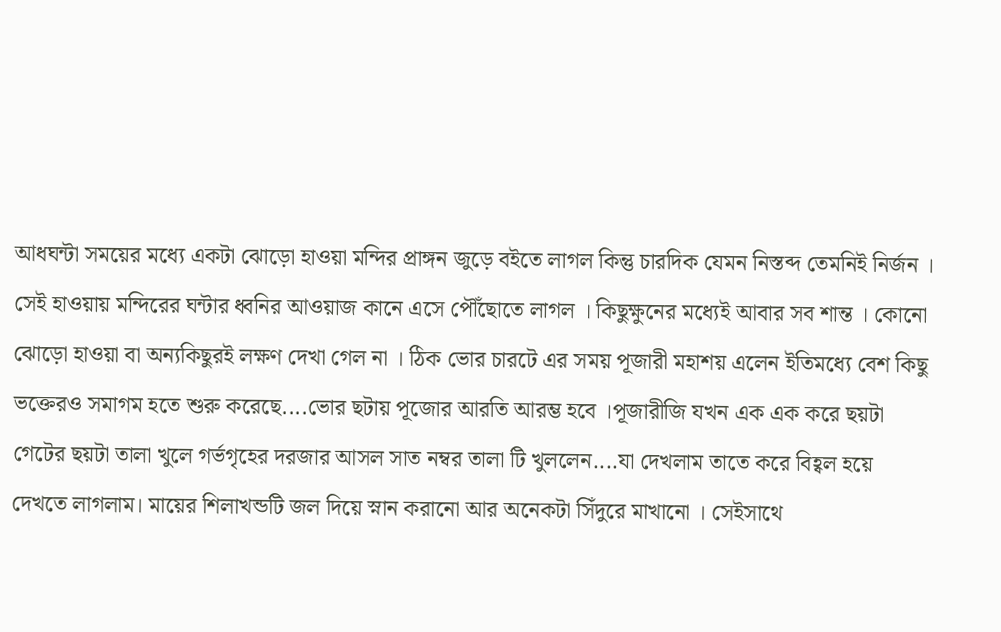আধঘন্টা সময়ের মধ্যে একটা ঝোড়ো হাওয়া মন্দির প্রাঙ্গন জুড়ে বইতে লাগল কিন্তু চারদিক যেমন নিস্তব্দ তেমনিই নির্জন । সেই হাওয়ায় মন্দিরের ঘন্টার ধ্বনির আওয়াজ কানে এসে পৌঁছোতে লাগল । কিছুক্ষুনের মধ্যেই আবার সব শান্ত । কোনো ঝোড়ো হাওয়া বা অন্যকিছুরই লক্ষণ দেখা গেল না । ঠিক ভোর চারটে এর সময় পূজারী মহাশয় এলেন ইতিমধ্যে বেশ কিছু ভক্তেরও সমাগম হতে শুরু করেছে....ভোর ছটায় পূজোর আরতি আরম্ভ হবে ।পূজারীজি যখন এক এক করে ছয়টা গেটের ছয়টা তালা খুলে গর্ভগৃহের দরজার আসল সাত নম্বর তালা টি খুললেন....যা দেখলাম তাতে করে বিহ্বল হয়ে দেখতে লাগলাম। মায়ের শিলাখন্ডটি জল দিয়ে স্নান করানো আর অনেকটা সিঁদুরে মাখানো । সেইসাথে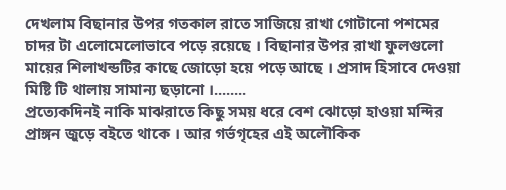দেখলাম বিছানার উপর গতকাল রাতে সাজিয়ে রাখা গোটানো পশমের চাদর টা এলোমেলোভাবে পড়ে রয়েছে । বিছানার উপর রাখা ফুলগুলো মায়ের শিলাখন্ডটির কাছে জোড়ো হয়ে পড়ে আছে । প্রসাদ হিসাবে দেওয়া মিষ্টি টি থালায় সামান্য ছড়ানো ।........
প্রত্যেকদিনই নাকি মাঝরাতে কিছু সময় ধরে বেশ ঝোড়ো হাওয়া মন্দির প্রাঙ্গন জুড়ে বইতে থাকে । আর গর্ভগৃহের এই অলৌকিক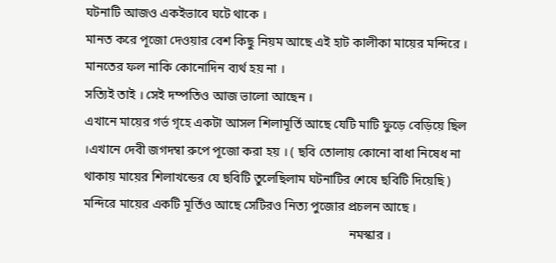ঘটনাটি আজও একইভাবে ঘটে থাকে ।
মানত করে পূজো দেওয়ার বেশ কিছু নিয়ম আছে এই হাট কালীকা মায়ের মন্দিরে । মানতের ফল নাকি কোনোদিন ব্যর্থ হয় না ।
সত্যিই তাই । সেই দম্পতিও আজ ভালো আছেন ।
এখানে মায়ের গর্ভ গৃহে একটা আসল শিলামূর্তি আছে যেটি মাটি ফুড়ে বেড়িয়ে ছিল ।এখানে দেবী জগদম্বা রুপে পূজো করা হয় । ( ছবি তোলায় কোনো বাধা নিষেধ না থাকায় মায়ের শিলাখন্ডের যে ছবিটি তুলেছিলাম ঘটনাটির শেষে ছবিটি দিয়েছি ) মন্দিরে মায়ের একটি মূর্তিও আছে সেটিরও নিত্য পুজোর প্রচলন আছে ।
                                                                                     নমস্কার ।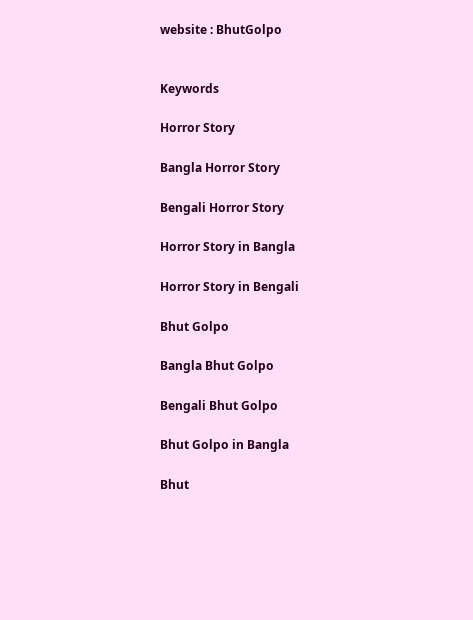website : BhutGolpo


Keywords

Horror Story

Bangla Horror Story

Bengali Horror Story

Horror Story in Bangla

Horror Story in Bengali

Bhut Golpo

Bangla Bhut Golpo

Bengali Bhut Golpo

Bhut Golpo in Bangla

Bhut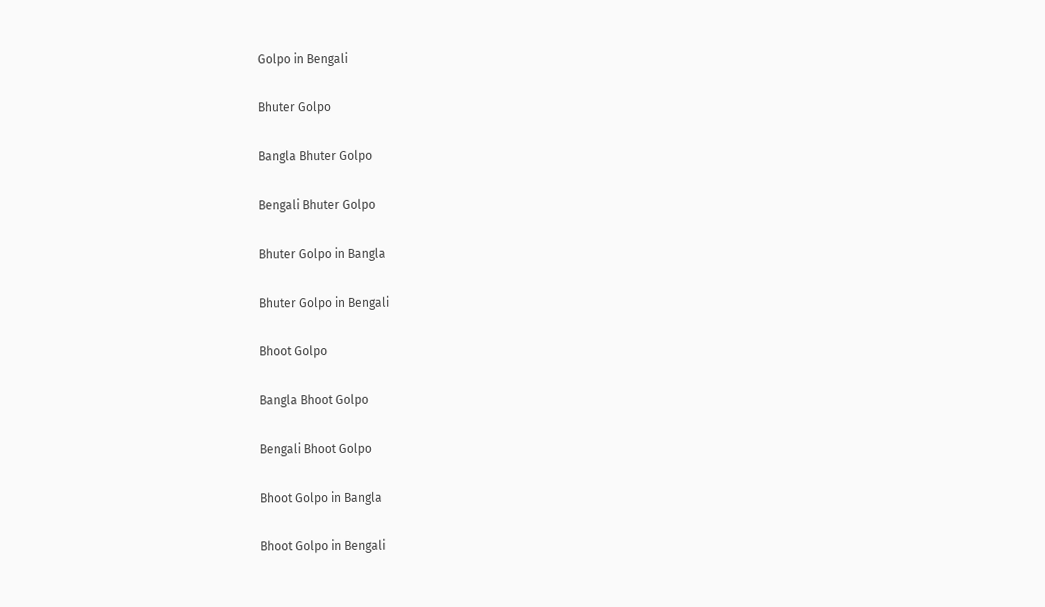Golpo in Bengali

Bhuter Golpo

Bangla Bhuter Golpo

Bengali Bhuter Golpo

Bhuter Golpo in Bangla

Bhuter Golpo in Bengali

Bhoot Golpo

Bangla Bhoot Golpo

Bengali Bhoot Golpo

Bhoot Golpo in Bangla

Bhoot Golpo in Bengali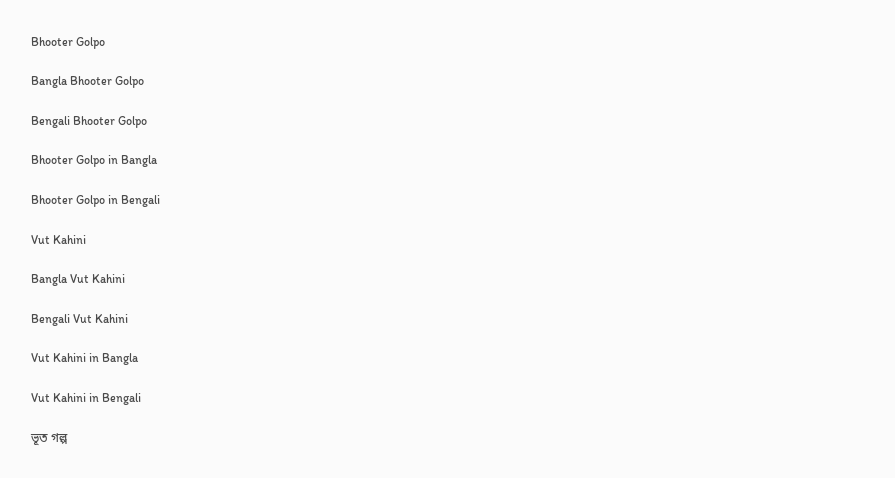Bhooter Golpo

Bangla Bhooter Golpo

Bengali Bhooter Golpo

Bhooter Golpo in Bangla

Bhooter Golpo in Bengali

Vut Kahini

Bangla Vut Kahini

Bengali Vut Kahini

Vut Kahini in Bangla

Vut Kahini in Bengali

ভূত গল্প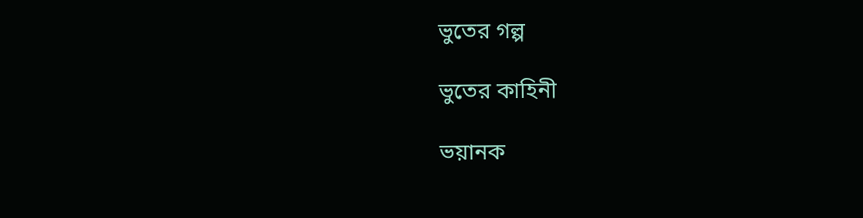ভুতের গল্প

ভুতের কাহিনী

ভয়ানক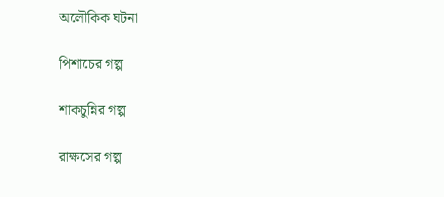অলৌকিক ঘটনা

পিশাচের গল্প

শাকচুন্নির গল্প

রাক্ষসের গল্প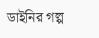ডাইনির গল্প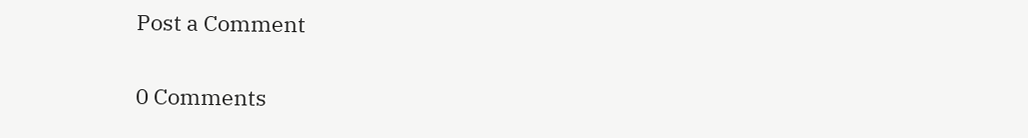Post a Comment

0 Comments